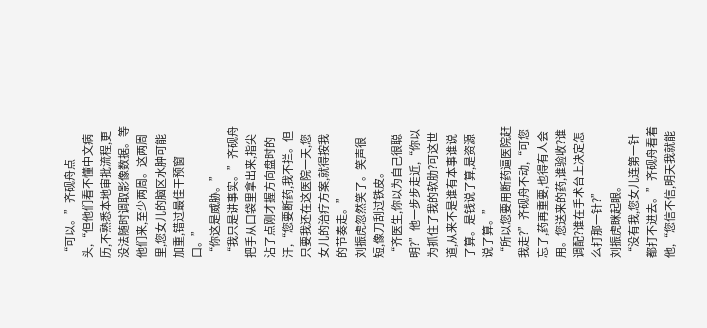“可以。”齐砚舟点头,“但他们看不懂中文病历,不熟悉本地审批流程,更没法随时调取影像数据。等他们来,至少两周。这两周里,您女儿的脑区水肿可能加重,错过最佳干预窗口。”
“你这是威胁。”
“我只是讲事实。”齐砚舟把手从口袋里拿出来,指尖沾了点刚才握方向盘时的汗,“您要断药,我不拦。但只要我还在这医院一天,您女儿的治疗方案,就得按我的节奏走。”
刘振虎忽然笑了。笑声很短,像刀刮过铁皮。
“齐医生,你以为自己很聪明?”他一步步走近,“你以为抓住了我的软肋?可这世道,从来不是谁有本事谁说了算。是钱说了算,是资源说了算。”
“所以您要用断药逼医院赶我走?”齐砚舟不动,“可您忘了,药再重要,也得有人会用。您送来的药,谁验收?谁调配?谁在手术台上决定怎么打那一针?”
刘振虎眯起眼。
“没有我,您女儿连第一针都打不进去。”齐砚舟看着他,“您信不信,明天我就能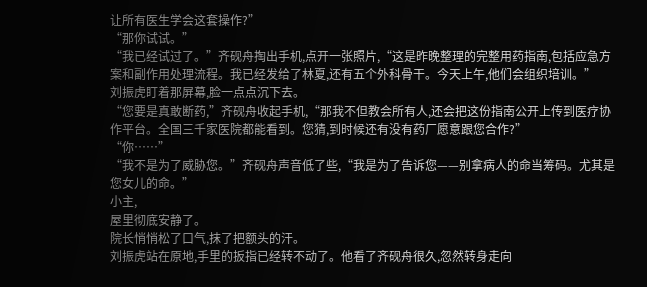让所有医生学会这套操作?”
“那你试试。”
“我已经试过了。”齐砚舟掏出手机,点开一张照片,“这是昨晚整理的完整用药指南,包括应急方案和副作用处理流程。我已经发给了林夏,还有五个外科骨干。今天上午,他们会组织培训。”
刘振虎盯着那屏幕,脸一点点沉下去。
“您要是真敢断药,”齐砚舟收起手机,“那我不但教会所有人,还会把这份指南公开上传到医疗协作平台。全国三千家医院都能看到。您猜,到时候还有没有药厂愿意跟您合作?”
“你……”
“我不是为了威胁您。”齐砚舟声音低了些,“我是为了告诉您——别拿病人的命当筹码。尤其是您女儿的命。”
小主,
屋里彻底安静了。
院长悄悄松了口气,抹了把额头的汗。
刘振虎站在原地,手里的扳指已经转不动了。他看了齐砚舟很久,忽然转身走向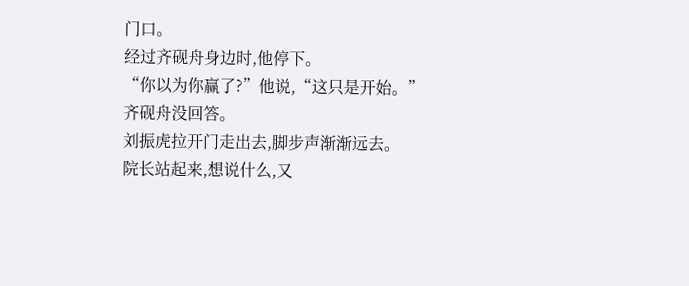门口。
经过齐砚舟身边时,他停下。
“你以为你赢了?”他说,“这只是开始。”
齐砚舟没回答。
刘振虎拉开门走出去,脚步声渐渐远去。
院长站起来,想说什么,又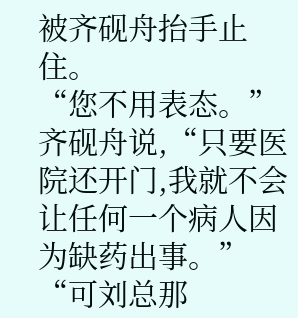被齐砚舟抬手止住。
“您不用表态。”齐砚舟说,“只要医院还开门,我就不会让任何一个病人因为缺药出事。”
“可刘总那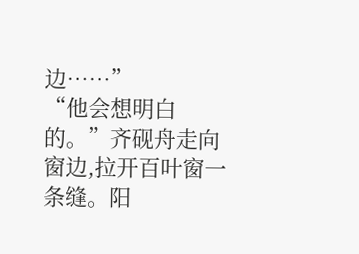边……”
“他会想明白的。”齐砚舟走向窗边,拉开百叶窗一条缝。阳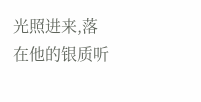光照进来,落在他的银质听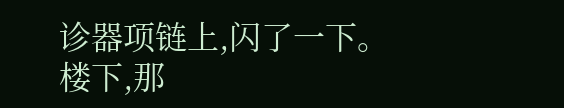诊器项链上,闪了一下。
楼下,那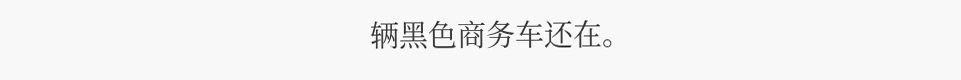辆黑色商务车还在。